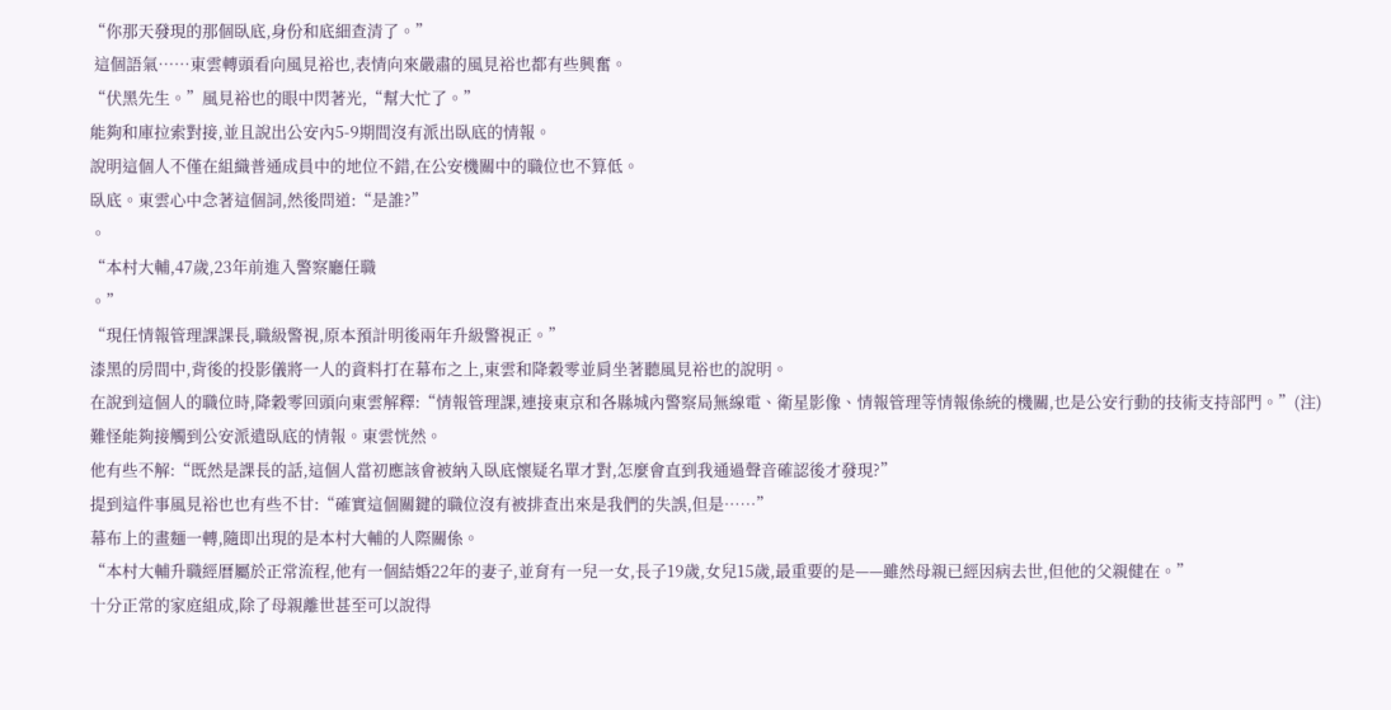“你那天發現的那個臥底,身份和底細查清了。”
 這個語氣……東雲轉頭看向風見裕也,表情向來嚴肅的風見裕也都有些興奮。
“伏黑先生。”風見裕也的眼中閃著光,“幫大忙了。”
能夠和庫拉索對接,並且說出公安內5-9期間沒有派出臥底的情報。
說明這個人不僅在組織普通成員中的地位不錯,在公安機關中的職位也不算低。
臥底。東雲心中念著這個詞,然後問道:“是誰?”
。
“本村大輔,47歲,23年前進入警察廳任職
。”
“現任情報管理課課長,職級警視,原本預計明後兩年升級警視正。”
漆黑的房間中,背後的投影儀將一人的資料打在幕布之上,東雲和降穀零並肩坐著聽風見裕也的說明。
在說到這個人的職位時,降穀零回頭向東雲解釋:“情報管理課,連接東京和各縣城內警察局無線電、衛星影像、情報管理等情報係統的機關,也是公安行動的技術支持部門。”(注)
難怪能夠接觸到公安派遣臥底的情報。東雲恍然。
他有些不解:“既然是課長的話,這個人當初應該會被納入臥底懷疑名單才對,怎麼會直到我通過聲音確認後才發現?”
提到這件事風見裕也也有些不甘:“確實這個關鍵的職位沒有被排查出來是我們的失誤,但是……”
幕布上的畫麵一轉,隨即出現的是本村大輔的人際關係。
“本村大輔升職經曆屬於正常流程,他有一個結婚22年的妻子,並育有一兒一女,長子19歲,女兒15歲,最重要的是——雖然母親已經因病去世,但他的父親健在。”
十分正常的家庭組成,除了母親離世甚至可以說得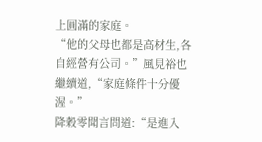上圓滿的家庭。
“他的父母也都是高材生,各自經營有公司。”風見裕也繼續道,“家庭條件十分優渥。”
降穀零聞言問道:“是進入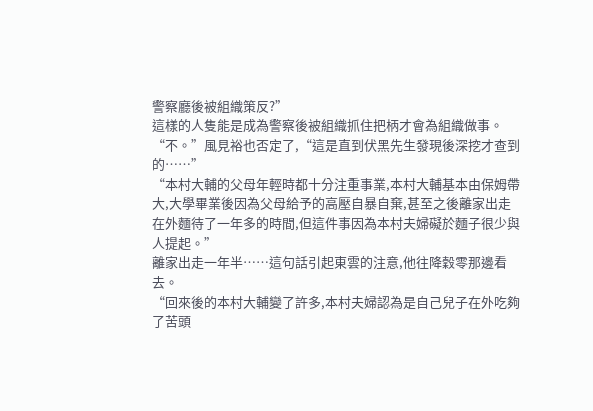警察廳後被組織策反?”
這樣的人隻能是成為警察後被組織抓住把柄才會為組織做事。
“不。”風見裕也否定了,“這是直到伏黑先生發現後深挖才查到的……”
“本村大輔的父母年輕時都十分注重事業,本村大輔基本由保姆帶大,大學畢業後因為父母給予的高壓自暴自棄,甚至之後離家出走在外麵待了一年多的時間,但這件事因為本村夫婦礙於麵子很少與人提起。”
離家出走一年半……這句話引起東雲的注意,他往降穀零那邊看去。
“回來後的本村大輔變了許多,本村夫婦認為是自己兒子在外吃夠了苦頭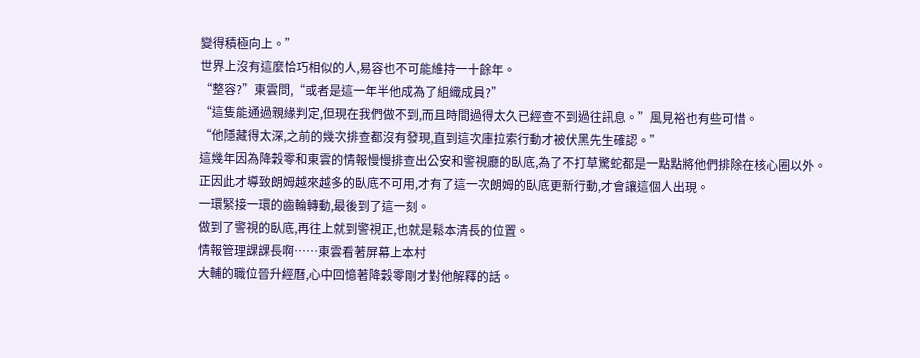變得積極向上。”
世界上沒有這麼恰巧相似的人,易容也不可能維持一十餘年。
“整容?”東雲問,“或者是這一年半他成為了組織成員?”
“這隻能通過親緣判定,但現在我們做不到,而且時間過得太久已經查不到過往訊息。”風見裕也有些可惜。
“他隱藏得太深,之前的幾次排查都沒有發現,直到這次庫拉索行動才被伏黑先生確認。”
這幾年因為降穀零和東雲的情報慢慢排查出公安和警視廳的臥底,為了不打草驚蛇都是一點點將他們排除在核心圈以外。
正因此才導致朗姆越來越多的臥底不可用,才有了這一次朗姆的臥底更新行動,才會讓這個人出現。
一環緊接一環的齒輪轉動,最後到了這一刻。
做到了警視的臥底,再往上就到警視正,也就是鬆本清長的位置。
情報管理課課長啊……東雲看著屏幕上本村
大輔的職位晉升經曆,心中回憶著降穀零剛才對他解釋的話。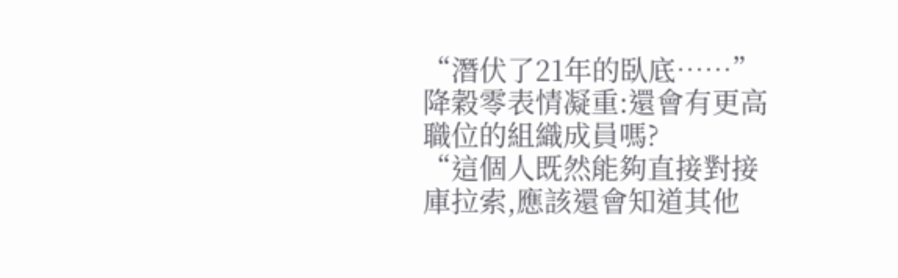“潛伏了21年的臥底……”降穀零表情凝重:還會有更高職位的組織成員嗎?
“這個人既然能夠直接對接庫拉索,應該還會知道其他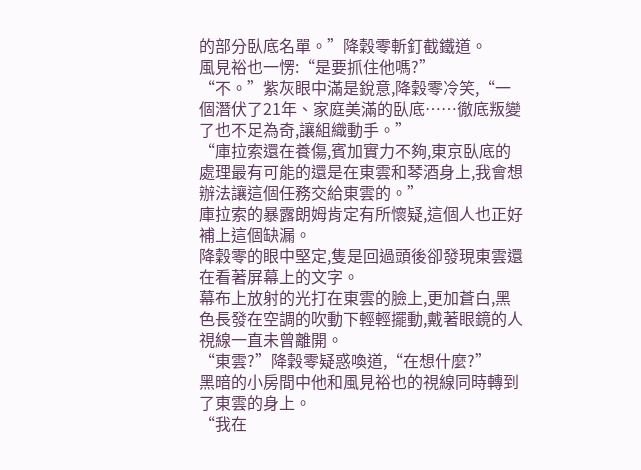的部分臥底名單。”降穀零斬釘截鐵道。
風見裕也一愣:“是要抓住他嗎?”
“不。”紫灰眼中滿是銳意,降穀零冷笑,“一個潛伏了21年、家庭美滿的臥底……徹底叛變了也不足為奇,讓組織動手。”
“庫拉索還在養傷,賓加實力不夠,東京臥底的處理最有可能的還是在東雲和琴酒身上,我會想辦法讓這個任務交給東雲的。”
庫拉索的暴露朗姆肯定有所懷疑,這個人也正好補上這個缺漏。
降穀零的眼中堅定,隻是回過頭後卻發現東雲還在看著屏幕上的文字。
幕布上放射的光打在東雲的臉上,更加蒼白,黑色長發在空調的吹動下輕輕擺動,戴著眼鏡的人視線一直未曾離開。
“東雲?”降穀零疑惑喚道,“在想什麼?”
黑暗的小房間中他和風見裕也的視線同時轉到了東雲的身上。
“我在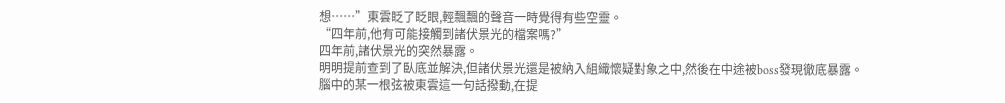想……”東雲眨了眨眼,輕飄飄的聲音一時覺得有些空靈。
“四年前,他有可能接觸到諸伏景光的檔案嗎?”
四年前,諸伏景光的突然暴露。
明明提前查到了臥底並解決,但諸伏景光還是被納入組織懷疑對象之中,然後在中途被boss發現徹底暴露。
腦中的某一根弦被東雲這一句話撥動,在提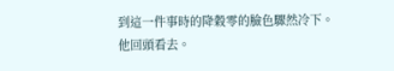到這一件事時的降穀零的臉色驟然冷下。
他回頭看去。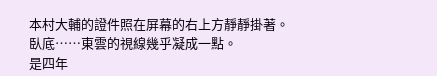本村大輔的證件照在屏幕的右上方靜靜掛著。
臥底……東雲的視線幾乎凝成一點。
是四年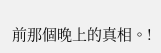前那個晚上的真相。!